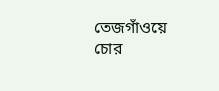তেজগাঁওয়ে চোর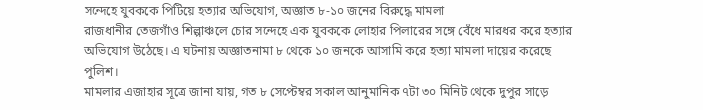সন্দেহে যুবককে পিটিয়ে হত্যার অভিযোগ, অজ্ঞাত ৮-১০ জনের বিরুদ্ধে মামলা
রাজধানীর তেজগাঁও শিল্পাঞ্চলে চোর সন্দেহে এক যুবককে লোহার পিলারের সঙ্গে বেঁধে মারধর করে হত্যার অভিযোগ উঠেছে। এ ঘটনায় অজ্ঞাতনামা ৮ থেকে ১০ জনকে আসামি করে হত্যা মামলা দায়ের করেছে পুলিশ।
মামলার এজাহার সূত্রে জানা যায়, গত ৮ সেপ্টেম্বর সকাল আনুমানিক ৭টা ৩০ মিনিট থেকে দুপুর সাড়ে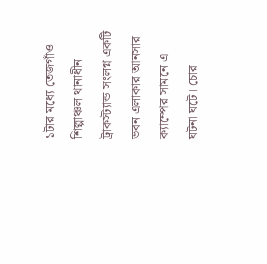১টার মধ্যে তেজগাঁও শিল্পাঞ্চল থানাধীন ট্রাকস্ট্যান্ড সংলগ্ন একটি ভবন এলাকার আনসার ক্যাম্পের সামনে এ ঘটনা ঘটে। চোর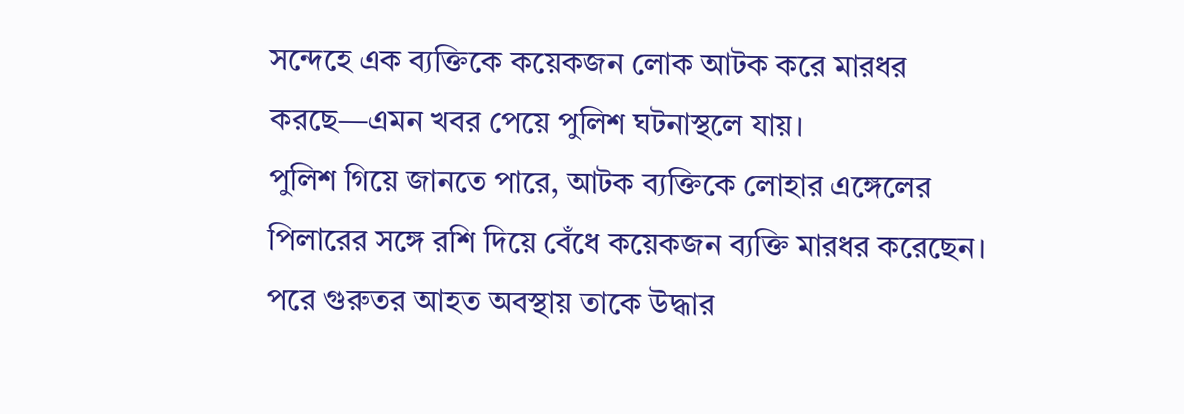সন্দেহে এক ব্যক্তিকে কয়েকজন লোক আটক করে মারধর করছে—এমন খবর পেয়ে পুলিশ ঘটনাস্থলে যায়।
পুলিশ গিয়ে জানতে পারে, আটক ব্যক্তিকে লোহার এঙ্গেলের পিলারের সঙ্গে রশি দিয়ে বেঁধে কয়েকজন ব্যক্তি মারধর করেছেন। পরে গুরুতর আহত অবস্থায় তাকে উদ্ধার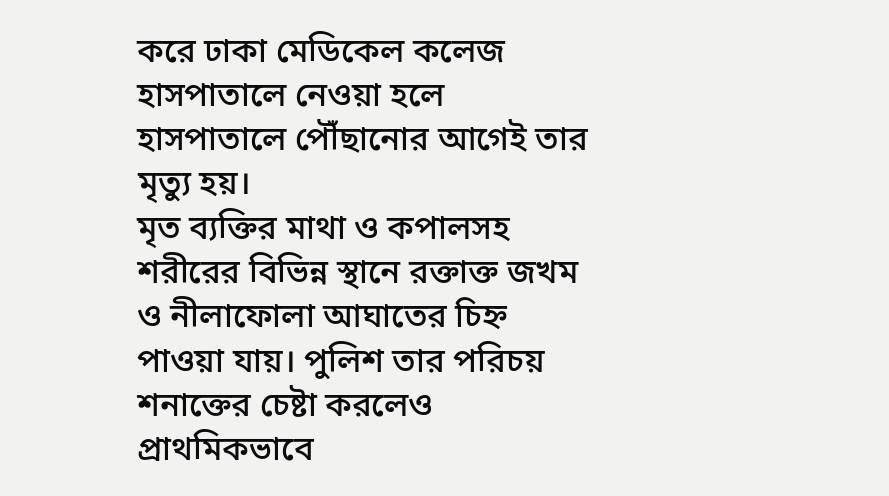করে ঢাকা মেডিকেল কলেজ হাসপাতালে নেওয়া হলে হাসপাতালে পৌঁছানোর আগেই তার মৃত্যু হয়।
মৃত ব্যক্তির মাথা ও কপালসহ শরীরের বিভিন্ন স্থানে রক্তাক্ত জখম ও নীলাফোলা আঘাতের চিহ্ন পাওয়া যায়। পুলিশ তার পরিচয় শনাক্তের চেষ্টা করলেও প্রাথমিকভাবে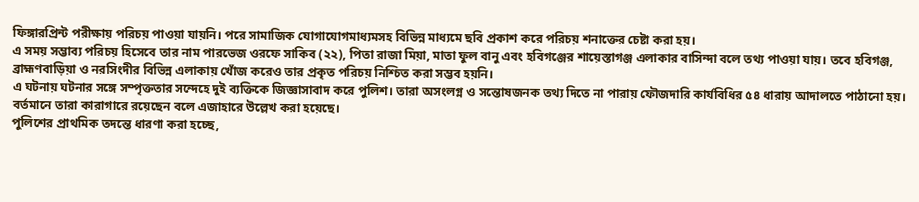ফিঙ্গারপ্রিন্ট পরীক্ষায় পরিচয় পাওয়া যায়নি। পরে সামাজিক যোগাযোগমাধ্যমসহ বিভিন্ন মাধ্যমে ছবি প্রকাশ করে পরিচয় শনাক্তের চেষ্টা করা হয়।
এ সময় সম্ভাব্য পরিচয় হিসেবে তার নাম পারভেজ ওরফে সাকিব (২২), পিতা রাজা মিয়া, মাতা ফুল বানু এবং হবিগঞ্জের শায়েস্তাগঞ্জ এলাকার বাসিন্দা বলে তথ্য পাওয়া যায়। তবে হবিগঞ্জ, ব্রাহ্মণবাড়িয়া ও নরসিংদীর বিভিন্ন এলাকায় খোঁজ করেও তার প্রকৃত পরিচয় নিশ্চিত করা সম্ভব হয়নি।
এ ঘটনায় ঘটনার সঙ্গে সম্পৃক্ততার সন্দেহে দুই ব্যক্তিকে জিজ্ঞাসাবাদ করে পুলিশ। তারা অসংলগ্ন ও সন্তোষজনক তথ্য দিতে না পারায় ফৌজদারি কার্যবিধির ৫৪ ধারায় আদালতে পাঠানো হয়। বর্তমানে তারা কারাগারে রয়েছেন বলে এজাহারে উল্লেখ করা হয়েছে।
পুলিশের প্রাথমিক তদন্তে ধারণা করা হচ্ছে,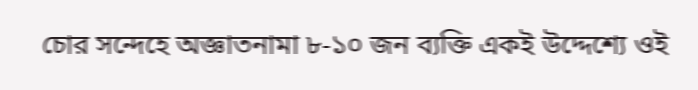চোর সন্দেহে অজ্ঞাতনামা ৮-১০ জন ব্যক্তি একই উদ্দেশ্যে ওই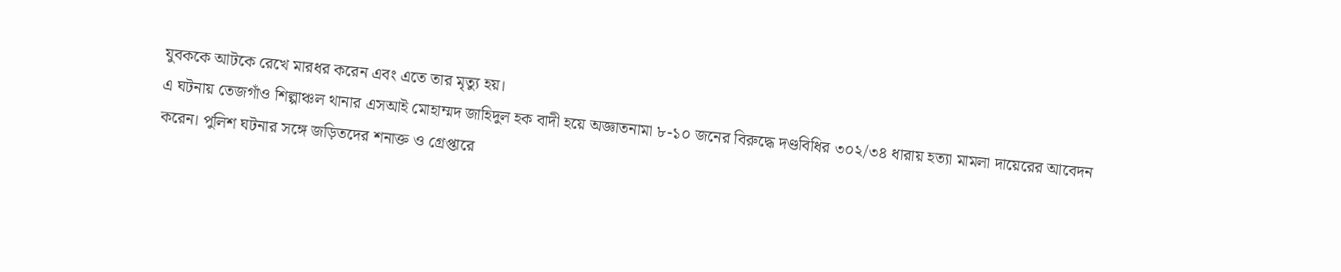যুবককে আটকে রেখে মারধর করেন এবং এতে তার মৃত্যু হয়।
এ ঘটনায় তেজগাঁও শিল্পাঞ্চল থানার এসআই মোহাম্মদ জাহিদুল হক বাদী হয়ে অজ্ঞাতনামা ৮-১০ জনের বিরুদ্ধে দণ্ডবিধির ৩০২/৩৪ ধারায় হত্যা মামলা দায়েরের আবেদন করেন। পুলিশ ঘটনার সঙ্গে জড়িতদের শনাক্ত ও গ্রেপ্তারে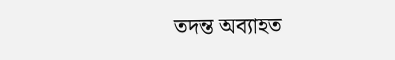তদন্ত অব্যাহত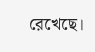রেখেছে।